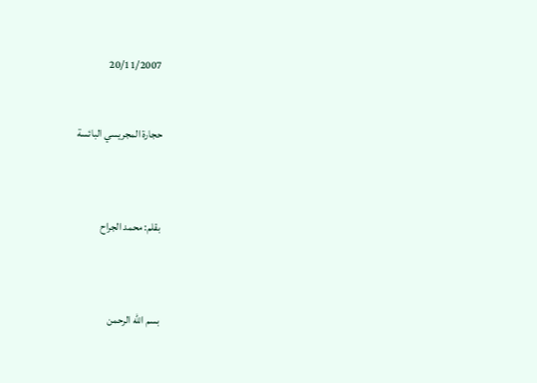20/11/2007


حجارة المجريسي البائسة



بقلم: محمد الجراح



بسم الله الرحمن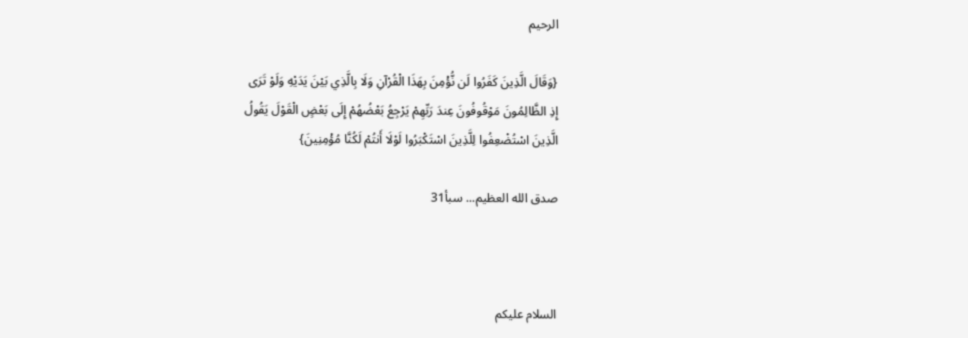الرحيم

{وَقَالَ الَّذِينَ كَفَرُوا لَن نُّؤْمِنَ بِهَذَا الْقُرْآنِ وَلَا بِالَّذِي بَيْنَ يَدَيْهِ وَلَوْ تَرَى
إِذِ الظَّالِمُونَ مَوْقُوفُونَ عِندَ رَبِّهِمْ يَرْجِعُ بَعْضُهُمْ إِلَى بَعْضٍ الْقَوْلَ يَقُولُ
الَّذِينَ اسْتُضْعِفُوا لِلَّذِينَ اسْتَكْبَرُوا لَوْلَا أَنتُمْ لَكُنَّا مُؤْمِنِينَ}

صدق الله العظيم... سبأ31



السلام عليكم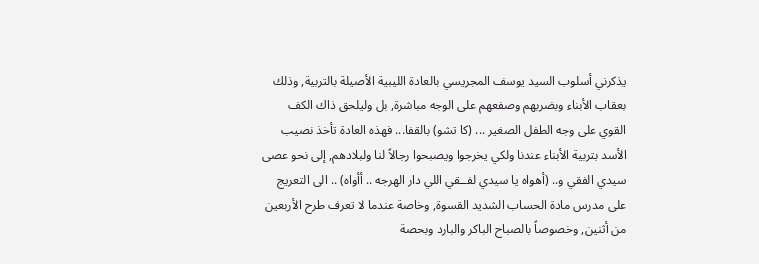يذكرني أسلوب السيد يوسف المجريسي بالعادة الليبية الأصيلة بالتربية, وذلك بعقاب الأبناء وبضربهم وصفعهم على الوجه مباشرة, بل وليلحق ذاك الكف القوي على وجه الطفل الصغير ... (كا تشو) بالقفا... فهذه العادة تأخذ نصيب الأسد بتربية الأبناء عندنا ولكي يخرجوا ويصبحوا رجالاً لنا ولبلادهم, إلى نحو عصى سيدي الفقي و.. (أهواه يا سيدي لفــقي اللي دار الهرجه .. أأواه) .. الى التعريج على مدرس مادة الحساب الشديد القسوة, وخاصة عندما لا تعرف طرح الأربعين من أثنين, وخصوصاً بالصباح الباكر والبارد وبحصة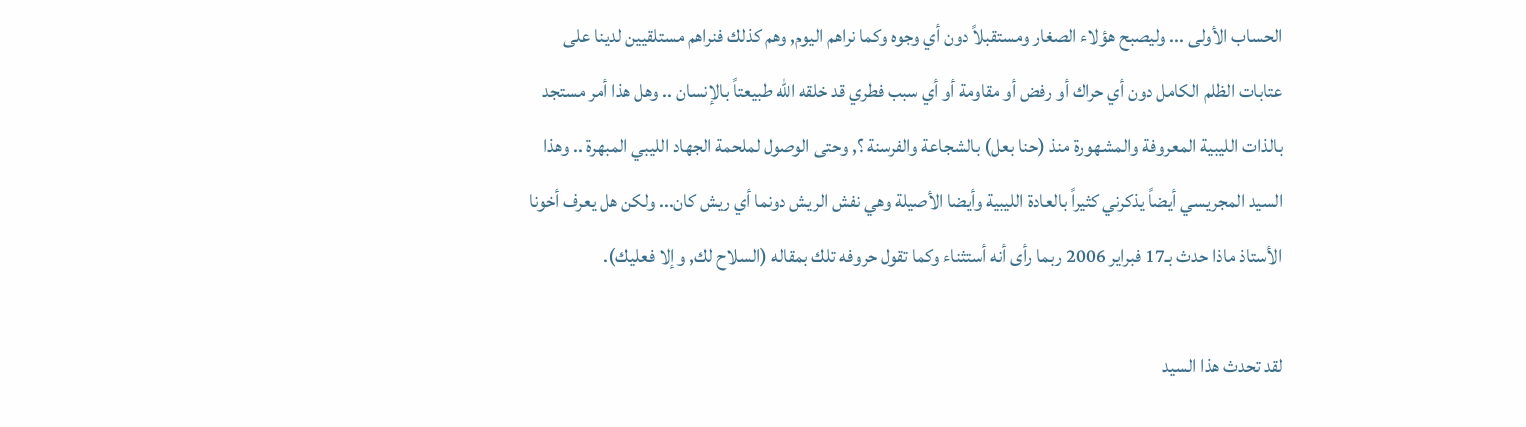الحساب الأولى ... وليصبح هؤلاء الصغار ومستقبلاً دون أي وجوه وكما نراهم اليوم, وهم كذلك فنراهم مستلقيين لدينا على عتابات الظلم الكامل دون أي حراك أو رفض أو مقاومة أو أي سبب فطري قد خلقه الله طبيعتاً بالإنسان .. وهل هذا أمر مستجد بالذات الليبية المعروفة والمشهورة منذ (حنا بعل) بالشجاعة والفرسنة ؟, وحتى الوصول لملحمة الجهاد الليبي المبهرة .. وهذا السيد المجريسي أيضاً يذكرني كثيراً بالعادة الليبية وأيضا الأصيلة وهي نفش الريش دونما أي ريش كان... ولكن هل يعرف أخونا الأستاذ ماذا حدث بـ17 فبراير 2006 ربما رأى أنه أستثناء وكما تقول حروفه تلك بمقاله (السلاح لك, وإلا فعليك).

لقد تحدث هذا السيد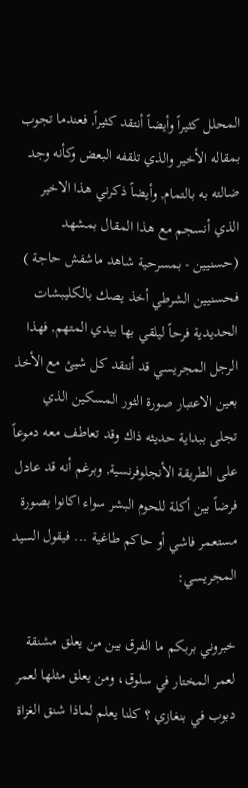المحلل كثيراً وأيضاً أنتقد كثيراً, فعندما تجوب بمقاله الأخير والذي تلقفه البعض وكأنه وجد ضالته به بالتمام, وأيضاً ذكرني هذا الاخير الذي أنسجم مع هذا المقال بمشهد (حسنيين - بمسرحية شاهد ماشفش حاجة ) فحسنيين الشرطي أخذ يصك بالكليبشات الحديدية فرحاً ليلقي بها بيدي المتهم, فهذا الرجل المجريسي قد أنتقد كل شيئ مع الأخذ بعين الاعتبار صورة الثور المسكين الذي تجلى ببداية حديثه ذاك وقد تعاطف معه دموعاً على الطريقة الأنجلوفرنسية, وبرغم أنه قد عادل فرضاً بين أكلة للحوم البشر سواء اكانوا بصورة مستعمر فاشي أو حاكم طاغية ... فيقول السيد المجريسي:

خبروني بربكم ما الفرق بين من يعلق مشنقة لعمر المختار في سلوق، ومن يعلق مثلها لعمر دبوب في بنغازي ؟ كلنا يعلم لماذا شنق الغزاة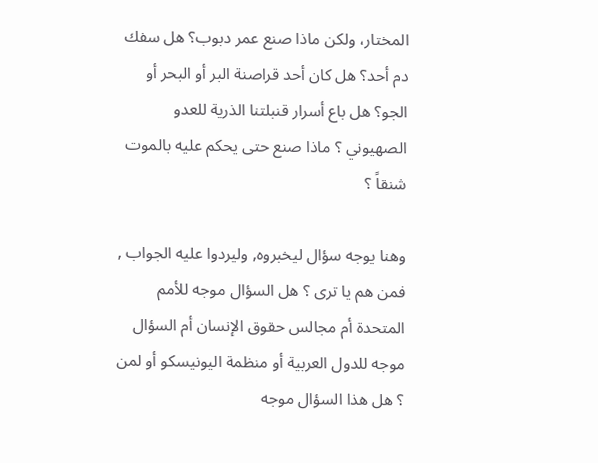المختار، ولكن ماذا صنع عمر دبوب؟ هل سفك دم أحد؟ هل كان أحد قراصنة البر أو البحر أو الجو؟ هل باع أسرار قنبلتنا الذرية للعدو الصهيوني ؟ ماذا صنع حتى يحكم عليه بالموت شنقاً ؟

وهنا يوجه سؤال ليخبروه, وليردوا عليه الجواب , فمن هم يا ترى ؟ هل السؤال موجه للأمم المتحدة أم مجالس حقوق الإنسان أم السؤال موجه للدول العربية أو منظمة اليونيسكو أو لمن ؟ هل هذا السؤال موجه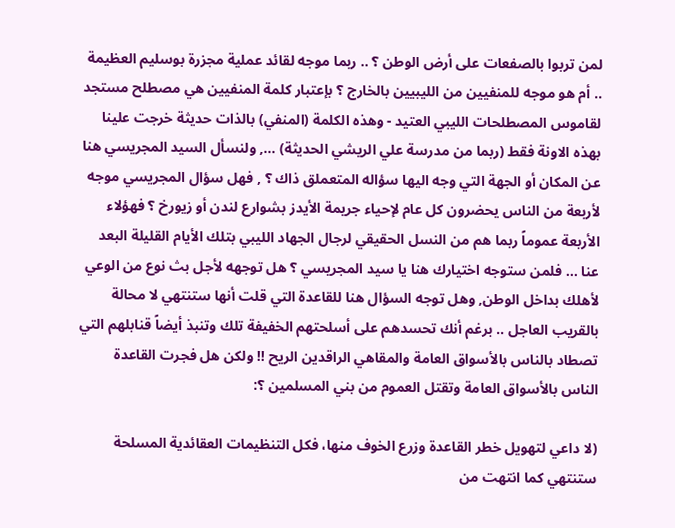لمن تربوا بالصفعات على أرض الوطن ؟ .. ربما موجه لقائد عملية مجزرة بوسليم العظيمة .. أم هو موجه للمنفيين من الليبيين بالخارج ؟ بإعتبار كلمة المنفيين هي مصطلح مستجد لقاموس المصطلحات الليبي العتيد - وهذه الكلمة (المنفي) بالذات حديثة خرجت علينا بهذه الاونة فقط (ربما من مدرسة علي الريشي الحديثة) ..., ولنسأل السيد المجريسي هنا عن المكان أو الجهة التي وجه اليها سؤاله المتعملق ذاك ؟ , فهل سؤال المجريسي موجه لأربعة من الناس يحضرون كل عام لإحياء جريمة الأيدز بشوارع لندن أو زيورخ ؟ فهؤلاء الأربعة عموماً ربما هم من النسل الحقيقي لرجال الجهاد الليبي بتلك الأيام القليلة البعد عنا ... فلمن ستوجه اختيارك هنا يا سيد المجريسي ؟ هل توجهه لأجل بث نوع من الوعي لأهلك بداخل الوطن, وهل توجه السؤال هنا للقاعدة التي قلت أنها ستنتهي لا محالة بالقريب العاجل .. برغم أنك تحسدهم على أسلحتهم الخفيفة تلك وتنبذ أيضاً قنابلهم التي تصطاد بالناس بالأسواق العامة والمقاهي الراقدين الريح !! ولكن هل فجرت القاعدة الناس بالأسواق العامة وتقتل العموم من بني المسلمين ؟:

(لا داعي لتهويل خطر القاعدة وزرع الخوف منها، فكل التنظيمات العقائدية المسلحة ستنتهي كما انتهت من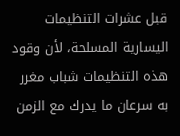قبل عشرات التنظيمات اليسارية المسلحة، لأن وقود هذه التنظيمات شباب مغرر به سرعان ما يدرك مع الزمن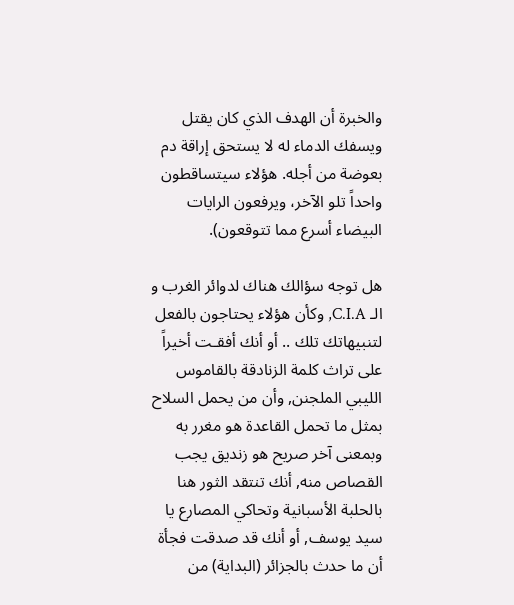والخبرة أن الهدف الذي كان يقتل ويسفك الدماء له لا يستحق إراقة دم بعوضة من أجله. هؤلاء سيتساقطون واحداً تلو الآخر، ويرفعون الرايات البيضاء أسرع مما تتوقعون).

هل توجه سؤالك هناك لدوائر الغرب و الـ C.I.A, وكأن هؤلاء يحتاجون بالفعل لتنبيهاتك تلك .. أو أنك أفقـت أخيراً على تراث كلمة الزنادقة بالقاموس الليبي الملجنن, وأن من يحمل السلاح بمثل ما تحمل القاعدة هو مغرر به وبمعنى آخر صريح هو زنديق يجب القصاص منه, أنك تنتقد الثور هنا بالحلبة الأسبانية وتحاكي المصارع يا سيد يوسف, أو أنك قد صدقت فجأة أن ما حدث بالجزائر (البداية) من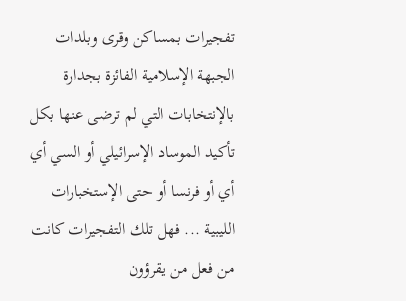تفجيرات بمساكن وقرى وبلدات الجبهة الإسلامية الفائزة بجدارة بالإنتخابات التي لم ترضى عنها بكل تأكيد الموساد الإسرائيلي أو السي أي أي أو فرنسا أو حتى الإستخبارات الليبية ... فهل تلك التفجيرات كانت من فعل من يقرؤون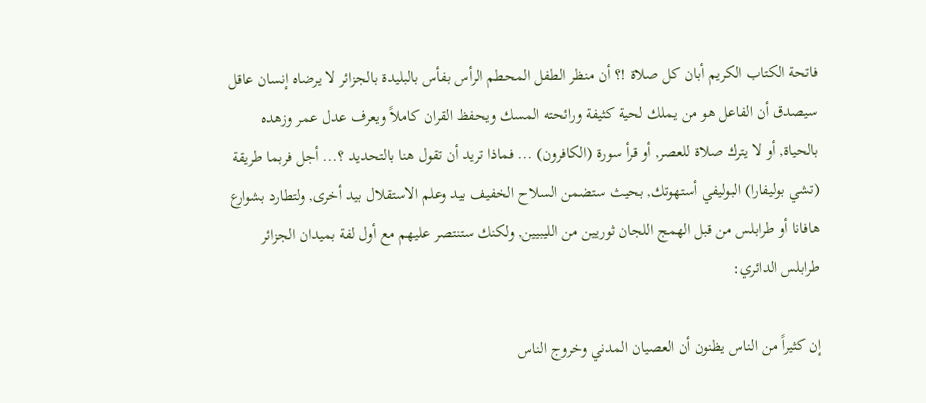فاتحة الكتاب الكريم أبان كل صلاة !؟ أن منظر الطفل المحطم الرأس بفأس بالبليدة بالجزائر لا يرضاه إنسان عاقل سيصدق أن الفاعل هو من يملك لحية كثيفة ورائحته المسك ويحفظ القران كاملاً ويعرف عدل عمر وزهده بالحياة, أو لا يترك صلاة للعصر, أو قرأ سورة (الكافرون) ... فماذا تريد أن تقول هنا بالتحديد ؟... أجل فربما طريقة (تشي بوليفارا) البوليفي أستهوتك, بحيث ستضمن السلاح الخفيف بيد وعلم الاستقلال بيد أخرى, ولتطارد بشوارع هافانا أو طرابلس من قبل الهمج اللجان ثوريين من الليبيين, ولكنك ستنتصر عليهم مع أول لفة بميدان الجزائر طرابلس الدائري:

إن كثيراً من الناس يظنون أن العصيان المدني وخروج الناس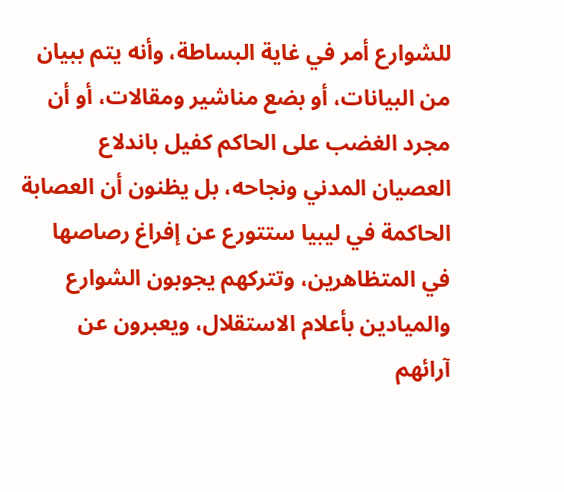للشوارع أمر في غاية البساطة، وأنه يتم ببيان من البيانات، أو بضع مناشير ومقالات، أو أن مجرد الغضب على الحاكم كفيل باندلاع العصيان المدني ونجاحه، بل يظنون أن العصابة الحاكمة في ليبيا ستتورع عن إفراغ رصاصها في المتظاهرين، وتتركهم يجوبون الشوارع والميادين بأعلام الاستقلال، ويعبرون عن آرائهم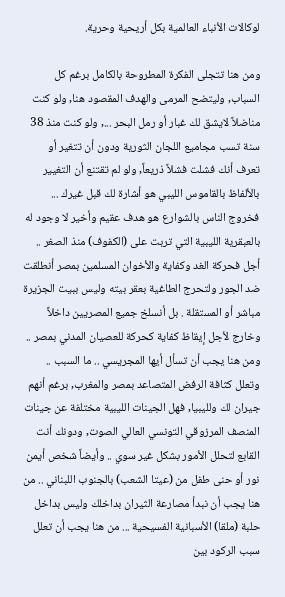لوكالات الأنباء العالمية بكل أريحية وحرية.

ومن هنا تتجلى الفكرة المطروحة بالكامل برغم كل السباب, وليتضح المرمى والهدف المقصود هنا, ولو كنت مناضلاً لايشق لك غبار أو رمل البحر ..., ولو كنت منذ 38 سنة تسب مجاميع اللجان الثورية ودون أن تتغير أو تعرف أنك فشلت فشلاً ذريعاً, ولو لم تقتنع أن التغيير بالألفاظ بالقاموس الليبي هو أشارة لك قبل غيرك ... فخروج الناس بالشوارع هو هدف عقيم وأخير لا وجود له بالعبقرية الليبية التي تربت على (الكفوف) منذ الصغر .. أجل فحركة الغد وكفاية والأخوان المسلمين بمصر أنطلقت ضد الجور ولتحرج الطاغية بعقر بيته وليس ببيت الجزيرة مباشر أو المستقلة . بل أنسلخ جميع المصريين داخلاً وخارج لأجل إيقاظ كفاية كحركة للعصيان المدني بمصر .. ومن هنا يجب أن تسأل أيها المجريسي .. ما السبب .. وتعلل كثافة الرفض المتصاعد بمصر والمغرب, برغم أنهم جيران لك ولليبيا, فهل الجينات الليبية مختلفة عن جينات المنصف المرزوقي التونسي العالي الصوت, ودونك أنت القابع لتحلل الأمور بشكل غير سوي .. وأيضاً شخص أيمن نور أو حنى طفل من (عيتا الشعب) بالجنوب اللبناني .. من هنا يجب أن نبدأ مصارعة الثيران بداخلك وليس بداخل حلبة (ملقا) الأسبانية الفسيحية ... من هنا يجب أن تعلل سبب الركود بين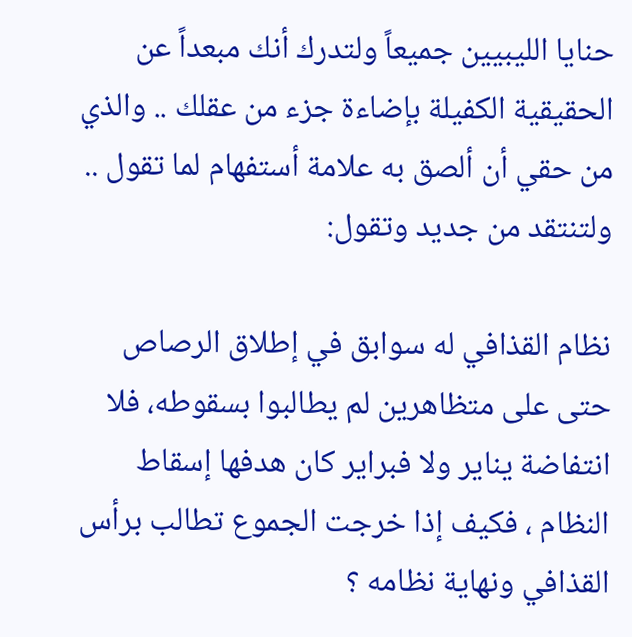حنايا الليبيين جميعاً ولتدرك أنك مبعداً عن الحقيقية الكفيلة بإضاءة جزء من عقلك .. والذي من حقي أن ألصق به علامة أستفهام لما تقول .. ولتنتقد من جديد وتقول:

نظام القذافي له سوابق في إطلاق الرصاص حتى على متظاهرين لم يطالبوا بسقوطه، فلا انتفاضة يناير ولا فبراير كان هدفها إسقاط النظام ، فكيف إذا خرجت الجموع تطالب برأس القذافي ونهاية نظامه ؟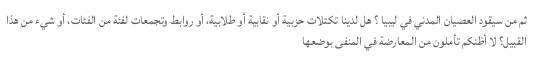ثم من سيقود العصيان المدني في ليبيا ؟ هل لدينا تكتلات حزبية أو نقابية أو طلابية، أو روابط وتجمعات لفئة من الفئات، أو شيء من هذا القبيل؟ لا أظنكم تأملون من المعارضة في المنفى بوضعها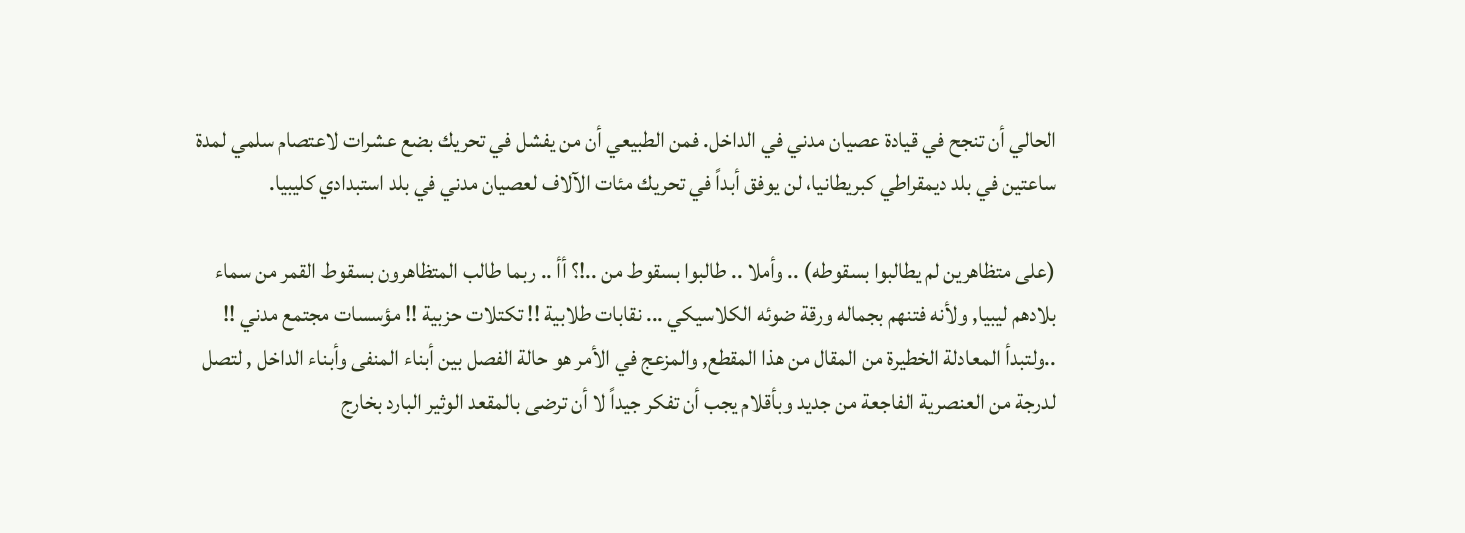الحالي أن تنجح في قيادة عصيان مدني في الداخل. فمن الطبيعي أن من يفشل في تحريك بضع عشرات لاعتصام سلمي لمدة ساعتين في بلد ديمقراطي كبريطانيا، لن يوفق أبداً في تحريك مئات الآلاف لعصيان مدني في بلد استبدادي كليبيا.

(على متظاهرين لم يطالبوا بسقوطه) .. وأملا .. طالبوا بسقوط من ..!؟ أأ .. ربما طالب المتظاهرون بسقوط القمر من سماء بلادهم ليبيا, ولأنه فتنهم بجماله ورقة ضوئه الكلاسيكي ... نقابات طلابية !! تكتلات حزبية !! مؤسسات مجتمع مدني !! ..ولتبدأ المعادلة الخطيرة من المقال من هذا المقطع, والمزعج في الأمر هو حالة الفصل بين أبناء المنفى وأبناء الداخل , لتصل لدرجة من العنصرية الفاجعة من جديد وبأقلام يجب أن تفكر جيداً لا أن ترضى بالمقعد الوثير البارد بخارج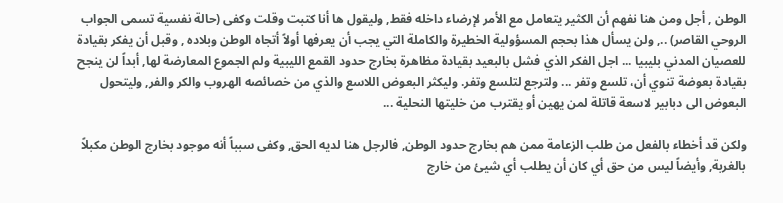الوطن , أجل ومن هنا نفهم أن الكثير يتعامل مع الأمر لإرضاء داخله فقط, وليقول ها أنا كتبت وقلت وكفى (حالة نفسية تسمى الجواب الروحي القاصر) .., ولن يسأل هذا بحجم المسؤولية الخطيرة والكاملة التي يجب أن يعرفها أولاً أتجاه الوطن وبلاده , وقبل أن يفكر بقيادة للعصيان المدني بليبيا ... اجل الفكر الذي فشل بالبعيد بقيادة مظاهرة بخارج حدود القمع الليبية ولم الجموع المعارضة لها, أبداً لن ينجح بقيادة بعوضة تنوي أن، تلسع وتفر ... ولترجع لتلسع وتفر. وليكثر البعوض اللاسع والذي من خصائصه الهروب والكر والفر, وليتحول البعوض الى دبابير لاسعة قاتلة لمن يهين أو يقترب من خليتها النحلية ...

ولكن قد أخطاء بالفعل من طلب الزعامة ممن هم بخارج حدود الوطن, فالرجل هنا لديه الحق, وكفى سبباً أنه موجود بخارج الوطن مكبلاً بالغربة, وأيضاً ليس من حق أي كان أن يطلب أي شيئ من خارج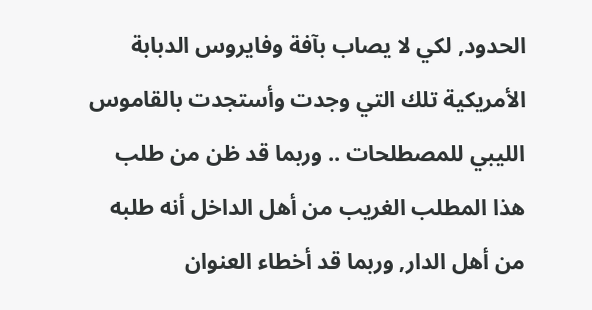الحدود, لكي لا يصاب بآفة وفايروس الدبابة الأمريكية تلك التي وجدت وأستجدت بالقاموس الليبي للمصطلحات .. وربما قد ظن من طلب هذا المطلب الغريب من أهل الداخل أنه طلبه من أهل الدار, وربما قد أخطاء العنوان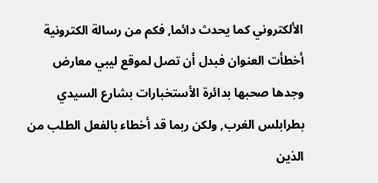الألكتروني كما يحدث دائما, فكم من رسالة الكترونية أخطأت العنوان فبدل أن تصل لموقع ليبي معارض وجدها صحبها بدائرة الأستخبارات بشارع السيدي بطرابلس الغرب, ولكن ربما قد أخطاء بالفعل الطلب من الذين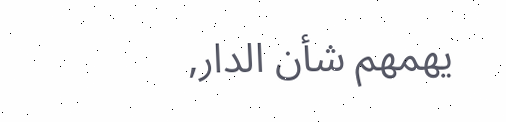يهمهم شأن الدار,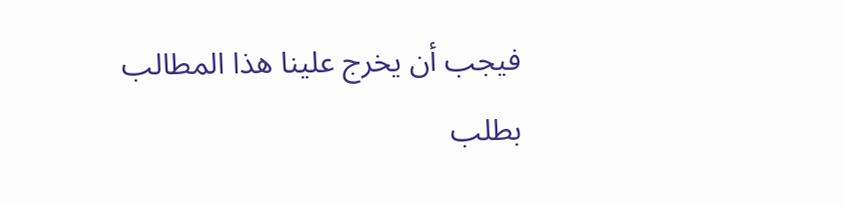فيجب أن يخرج علينا هذا المطالب بطلب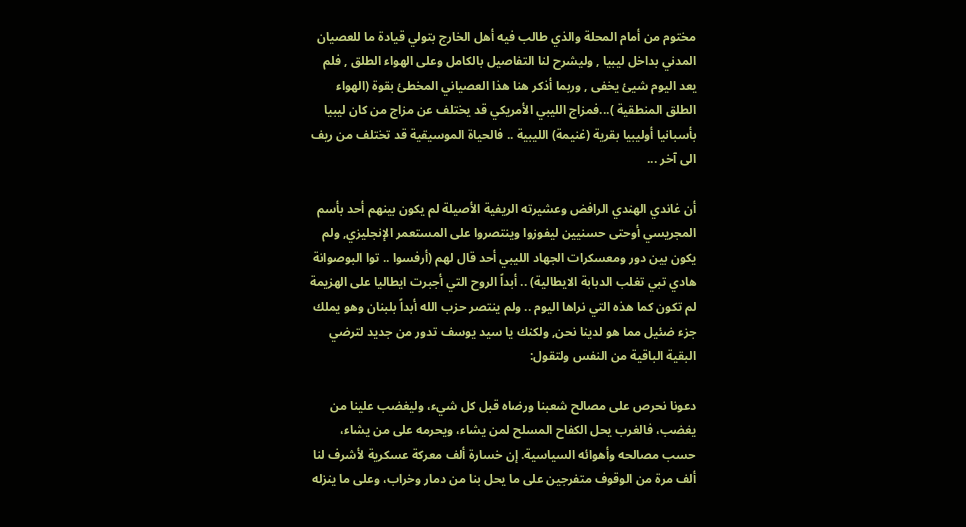مختوم من أمام المحلة والذي طالب فيه أهل الخارج بتولي قيادة ما للعصيان المدني بداخل ليبيا , وليشرح لنا التفاصيل بالكامل وعلى الهواء الطلق , فلم يعد اليوم شيئ يخفى , وربما أذكر هنا هذا العصياني المخطئ بقوة (الهواء الطلق المنطقية )...فمزاج الليبي الأمريكي قد يختلف عن مزاج من كان ليبيا بأسبانيا أوليبيا بقرية (غنيمة) الليبية .. فالحياة الموسيقية قد تختلف من ريف الى آخر ...

أن غاندي الهندي الرافض وعشيرته الريفية الأصيلة لم يكون بينهم أحد بأسم المجريسي أوحتى حسنيين ليفوزوا وينتصروا على المستعمر الإنجليزي, ولم يكون بين دور ومعسكرات الجهاد الليبي أحد قال لهم (أرفسوا .. توا البوصوانة هادي تبي تغلب الدبابة الايطالية) .. أبداً الروح التي أجبرت ايطاليا على الهزيمة لم تكون كما هذه التي نراها اليوم .. ولم ينتصر حزب الله أبداً بلبنان وهو يملك جزء ضئيل مما هو لدينا نحن, ولكنك يا سيد يوسف تدور من جديد لترضي البقية الباقية من النفس ولتقول:

دعونا نحرص على مصالح شعبنا ورضاه قبل كل شيء، وليغضب علينا من يغضب، فالغرب يحل الكفاح المسلح لمن يشاء، ويحرمه على من يشاء، حسب مصالحه وأهوائه السياسية. إن خسارة ألف معركة عسكرية لأشرف لنا ألف مرة من الوقوف متفرجين على ما يحل بنا من دمار وخراب، وعلى ما ينزله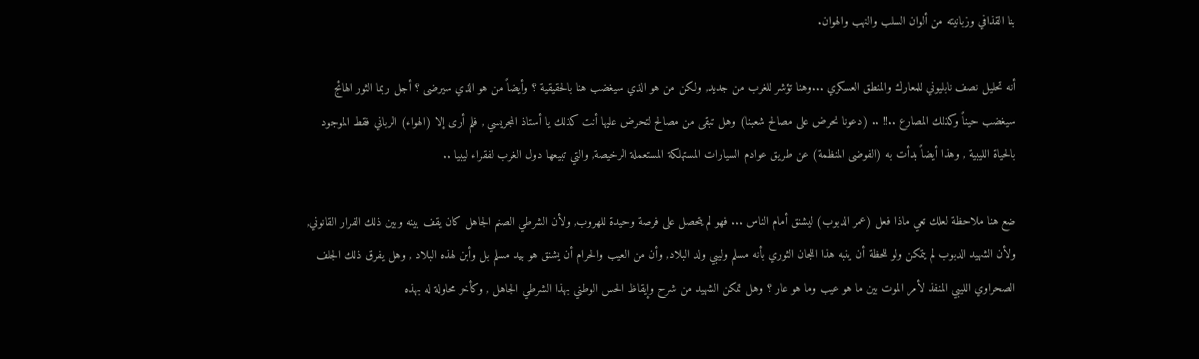بنا القذافي وزبانيته من ألوان السلب والنهب والهوان.

أنه تحليل نصف نابليوني للمعارك والمنطق العسكري ...وهنا تؤشر للغرب من جديد, ولكن من هو الذي سيغضب هنا بالحقيقية ؟ وأيضاً من هو الذي سيرضى ؟ أجل ربما الثور الهائج سيغضب حيناً وكذلك المصارع ..!! .. (دعونا نحرض على مصالح شعبنا) وهل تبقى من مصالح لتحرض عليها أنت كذلك يا أستاذ المجريسي , فلم أرى إلا (الهواء) الرباني فقط الموجود بالحياة الليبية , وهذا أيضاً بدأت به (الفوضى المنظمة) عن طريق عوادم السيارات المستهلكة المستعملة الرخيصة, والتي تبيعها دول الغرب لفقراء ليبيا ..

ضع هنا ملاحظة لعلك تعي ماذا فعل (عمر الدبوب) ليشنق أمام الناس ... فهو لم يتحصل على فرصة وحيدة للهروب, ولأن الشرطي الصنم الجاهل كان يقف بينه وبين ذلك الفرار القانوني, ولأن الشهيد الدبوب لم يتمكن ولو للحظة أن ينبه هذا اللجان الثوري بأنه مسلم وليبي ولد البلاد, وأن من العيب والحرام أن يشنق هو بيد مسلم بل وأبن لهذه البلاد , وهل يفرق ذلك الجلف الصحراوي الليبي المنفذ لأمر الموت بين ما هو عيب وما هو عار ؟ وهل تمكن الشهيد من شرح وإيقاظ الحس الوطني بهذا الشرطي الجاهل , وكأخر محاولة له بهذه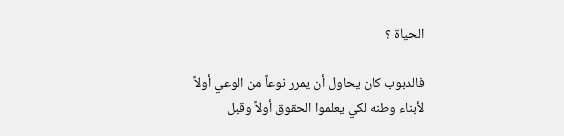الحياة ؟

فالدبوب كان يحاول أن يمرر نوعاً من الوعي أولاً لأبناء وطنه لكي يعلموا الحقوق أولاً وقبل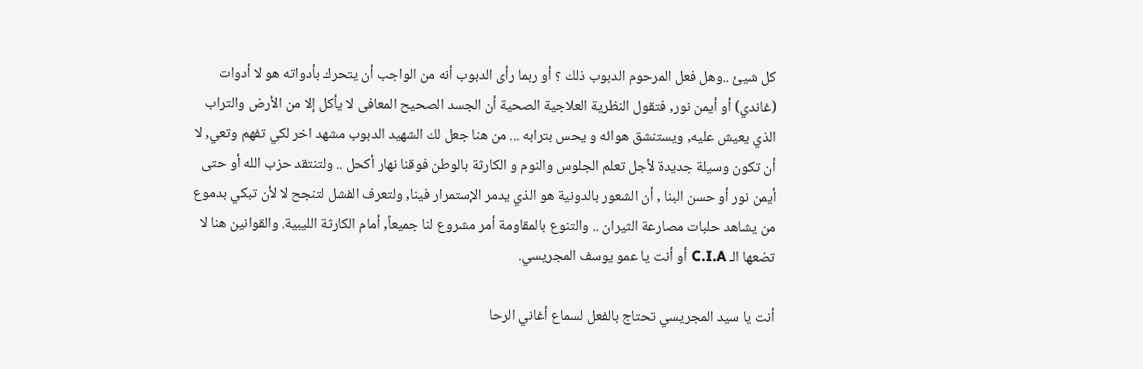كل شيئ ..وهل فعل المرحوم الدبوب ذلك ؟ أو ربما رأى الدبوب أنه من الواجب أن يتحرك بأدواته هو لا أدوات (غاندي) أو أيمن نور, فتقول النظرية العلاجية الصحية أن الجسد الصحيح المعافى لا يأكل إلا من الأرض والتراب الذي يعيش عليه, ويستنشق هوائه و يحس بترابه ... من هنا جعل لك الشهيد الدبوب مشهد اخر لكي تفهم وتعي, لا أن تكون وسيلة جديدة لأجل تعلم الجلوس والنوم و الكارثة بالوطن فوقنا نهار أكحل .. ولتنتقد حزب الله أو حتى أيمن نور أو حسن البنا , أن الشعور بالدونية هو الذي يدمر الإستمرار فينا, ولتعرف الفشل لتنجح لا لأن تبكي بدموع من يشاهد حلبات مصارعة الثيران .. والتنوع بالمقاومة أمر مشروع لنا جميعاً, أمام الكارثة الليبية. والقوانين هنا لا تضعها الـ C.I.A أو أنت يا عمو يوسف المجريسي.

أنت يا سيد المجريسي تحتاج بالفعل لسماع أغاني الرحا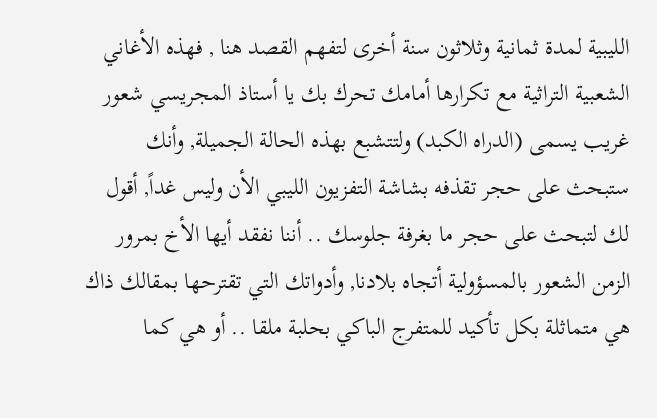الليبية لمدة ثمانية وثلاثون سنة أخرى لتفهم القصد هنا , فهذه الأغاني الشعبية التراثية مع تكرارها أمامك تحرك بك يا أستاذ المجريسي شعور غريب يسمى (الدراه الكبد) ولتتشبع بهذه الحالة الجميلة, وأنك ستبحث على حجر تقذفه بشاشة التفزيون الليبي الأن وليس غداً, أقول لك لتبحث على حجر ما بغرفة جلوسك .. أننا نفقد أيها الأخ بمرور الزمن الشعور بالمسؤولية أتجاه بلادنا, وأدواتك التي تقترحها بمقالك ذاك هي متماثلة بكل تأكيد للمتفرج الباكي بحلبة ملقا .. أو هي كما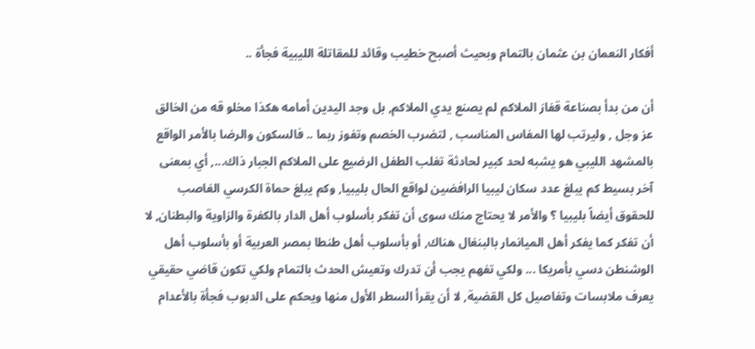أفكار النعمان بن عثمان بالتمام وبحيث أصبح خطيب وقائد للمقاتلة الليبية فجأة ..

أن من بدأ بصناعة قفاز الملاكم لم يصنع يدي الملاكم, بل وجد اليدين أمامه هكذا مخلو قه من الخالق عز وجل , وليرتب لها المفاس المناسب , لتضرب الخصم وتفوز ربما .. فالسكون والرضا بالأمر الواقع بالمشهد الليبي هو يشبه لحد كبير لحادثة تغلب الطفل الرضيع على الملاكم الجبار ذاك..., أي بمعنى آخر بسيط كم يبلغ عدد سكان ليبيا الرافضين لواقع الحال بليبيا, وكم يبلغ حماة الكرسي الغاصب للحقوق أيضاً بليبيا ؟ والأمر لا يحتاج منك سوى أن تفكر بأسلوب أهل الدار بالكفرة والزاوية والبطنان, لا أن تفكر كما يفكر أهل الميانمار بالبنغال هناك, أو بأسلوب أهل طنطا بمصر العربية أو بأسلوب أهل الوشنطن دسي بأمريكا ... ولكي تفهم يجب أن تدرك وتعيش الحدث بالتمام ولكي تكون قاضي حقيقي يعرف ملابسات وتفاصيل كل القضية, لا أن يقرأ السطر الأول منها ويحكم على الدبوب فجأة بالأعدام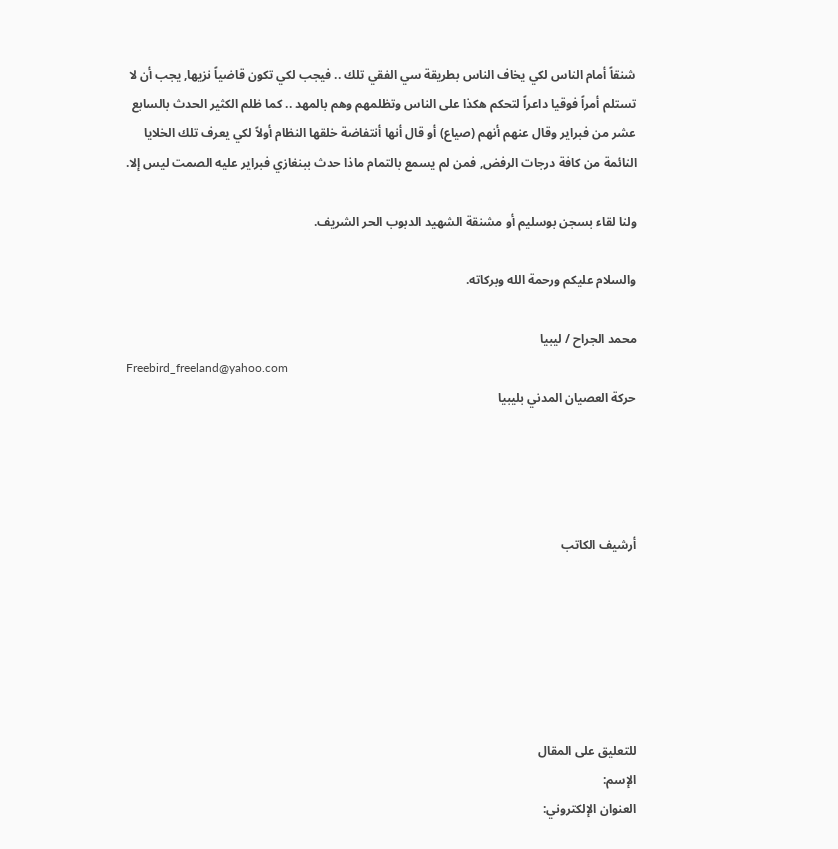شنقاً أمام الناس لكي يخاف الناس بطريقة سي الفقي تلك .. فيجب لكي تكون قاضياً نزيها, يجب أن لا تستلم أمراً فوقيا داعراً لتحكم هكذا على الناس وتظلمهم وهم بالمهد .. كما ظلم الكثير الحدث بالسابع عشر من فبراير وقال عنهم أنهم (صياع) أو قال أنها أنتفاضة خلقها النظام أولاً لكي يعرف تلك الخلايا النائمة من كافة درجات الرفض, فمن لم يسمع بالتمام ماذا حدث ببنغازي فبراير عليه الصمت ليس إلا.

ولنا لقاء بسجن بوسليم أو مشنقة الشهيد الدبوب الحر الشريف.

والسلام عليكم ورحمة الله وبركاته.

محمد الجراح / ليبيا
Freebird_freeland@yahoo.com
حركة العصيان المدني بليبيا




أرشيف الكاتب






للتعليق على المقال
الإسم:
العنوان الإلكتروني: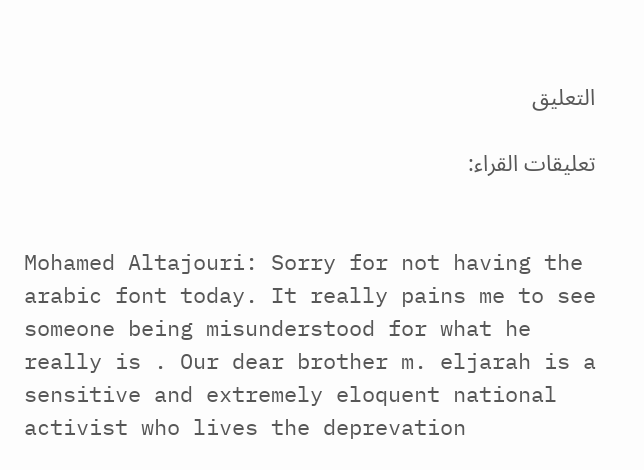التعليق

تعليقات القراء:


Mohamed Altajouri: Sorry for not having the arabic font today. It really pains me to see someone being misunderstood for what he really is . Our dear brother m. eljarah is a sensitive and extremely eloquent national activist who lives the deprevation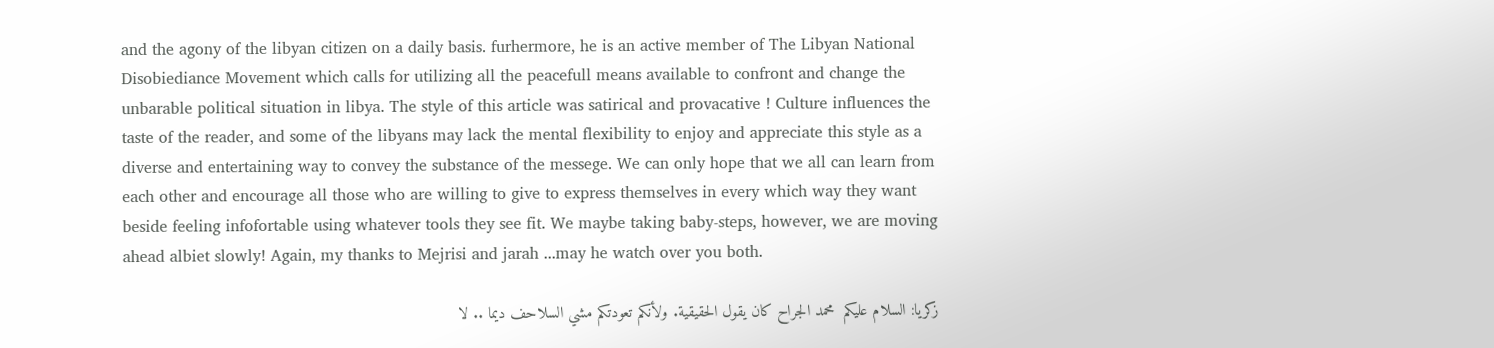and the agony of the libyan citizen on a daily basis. furhermore, he is an active member of The Libyan National Disobiediance Movement which calls for utilizing all the peacefull means available to confront and change the unbarable political situation in libya. The style of this article was satirical and provacative ! Culture influences the taste of the reader, and some of the libyans may lack the mental flexibility to enjoy and appreciate this style as a diverse and entertaining way to convey the substance of the messege. We can only hope that we all can learn from each other and encourage all those who are willing to give to express themselves in every which way they want beside feeling infofortable using whatever tools they see fit. We maybe taking baby-steps, however, we are moving ahead albiet slowly! Again, my thanks to Mejrisi and jarah ...may he watch over you both.

زكريا: السلام عليكم  محمد الجراح كان يقول الحقيقية. ولأنكم تعودتكم مشي السلاحف ديما .. لا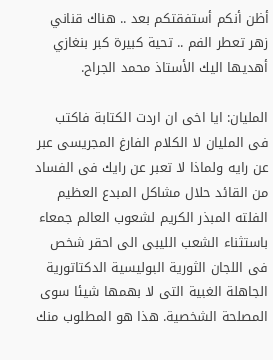أظن أنكم أستفقتكم بعد .. هناك قناني زهر تعطر الفم .. تحية كبيرة كبر بنغازي أهديها اليك الأستاذ محمد الجراح.

المليان: ايا اخى ان اردت الكتابة فاكتب فى المليان لا الكلام الفارغ المجريسى عبر عن رايه ولماذا لا تعبر عن رايك فى الفساد من القائد حلال مشاكل المبدع العظيم الفلته المبذر الكريم لشعوب العالم جمعاء باستثناء الشعب الليبى الى احقر شخص فى اللجان الثورية البوليسية الدكتاتورية الجاهلة الغبية التى لا بهمها شيئا سوى المصلحة الشخصية. هذا هو المطلوب منك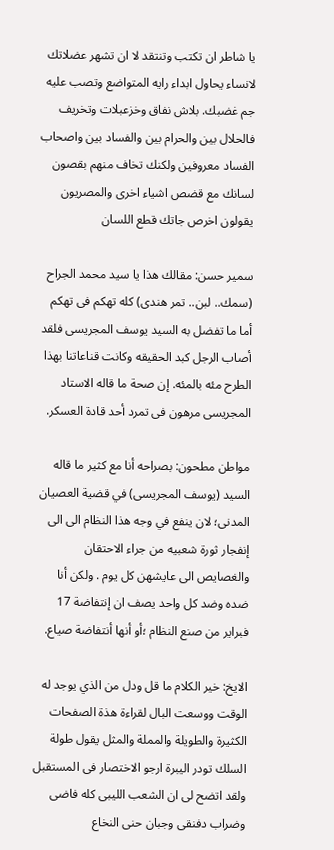يا شاطر ان تكتب وتنتقد لا ان تشهر عضلاتك لانساء يحاول ابداء رايه المتواضع وتصب عليه جم غضبك. بلاش نفاق وخزعبلات وتخريف فالحلال بين والحرام بين والفساد بين واصحاب الفساد معروفين ولكنك تخاف منهم بقصون لسانك مع قضص اشياء اخرى والمصريون يقولون اخرص جاتك قطع اللسان

سمير حسن: مقالك هذا يا سيد محمد الجراح (سمك.. لبن.. تمر هندى) كله تهكم فى تهكم أما ما تفضل به السيد يوسف المجريسى فلقد أصاب الرجل كبد الحقيقه وكانت قناعاتنا بهذا الطرح مئه بالمئه. إن صحة ما قاله الاستاد المجريسى مرهون فى تمرد أحد قادة العسكر.

مواطن مطحون: بصراحه أنا مع كثير ما قاله السيد (يوسف المجريسى) في قضية العصيان المدنى؛ لان ينفع في وجه هذا النظام الى الى إنفجار ثورة شعبيه من جراء الاحتقان والغصايص الى عايشهن كل يوم . ولكن أنا ضده وضد كل واحد يصف ان إنتفاضة 17 فبراير من صنع النظام ؛أو أنها أنتفاضة صياع.

الايخ: خير الكلام ما قل ودل من الذي يوجد له الوقت ووسعت البال لقراءة هذة الصفحات الكثيرة والطويلة والمملة والمثل يقول طولة السلك تودر اليبرة ارجو الاختصار فى المستقبل ولقد اتضح لى ان الشعب الليبى كله فاضى وضراب دفنقى وجبان حنى النخاع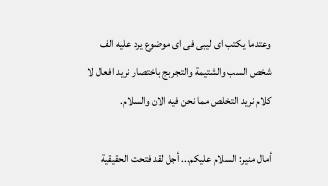وعتدما يكتب اى ليبى فى اى موضوع يرد عليه الف شخص السب والشتيمة والتجربج باختصار نريد افعال لا كلام نريد التخلص مما نحن فيه الان والسلام.

أمال منير: السلام عليكم... أجل لقد فتحت الحقيقية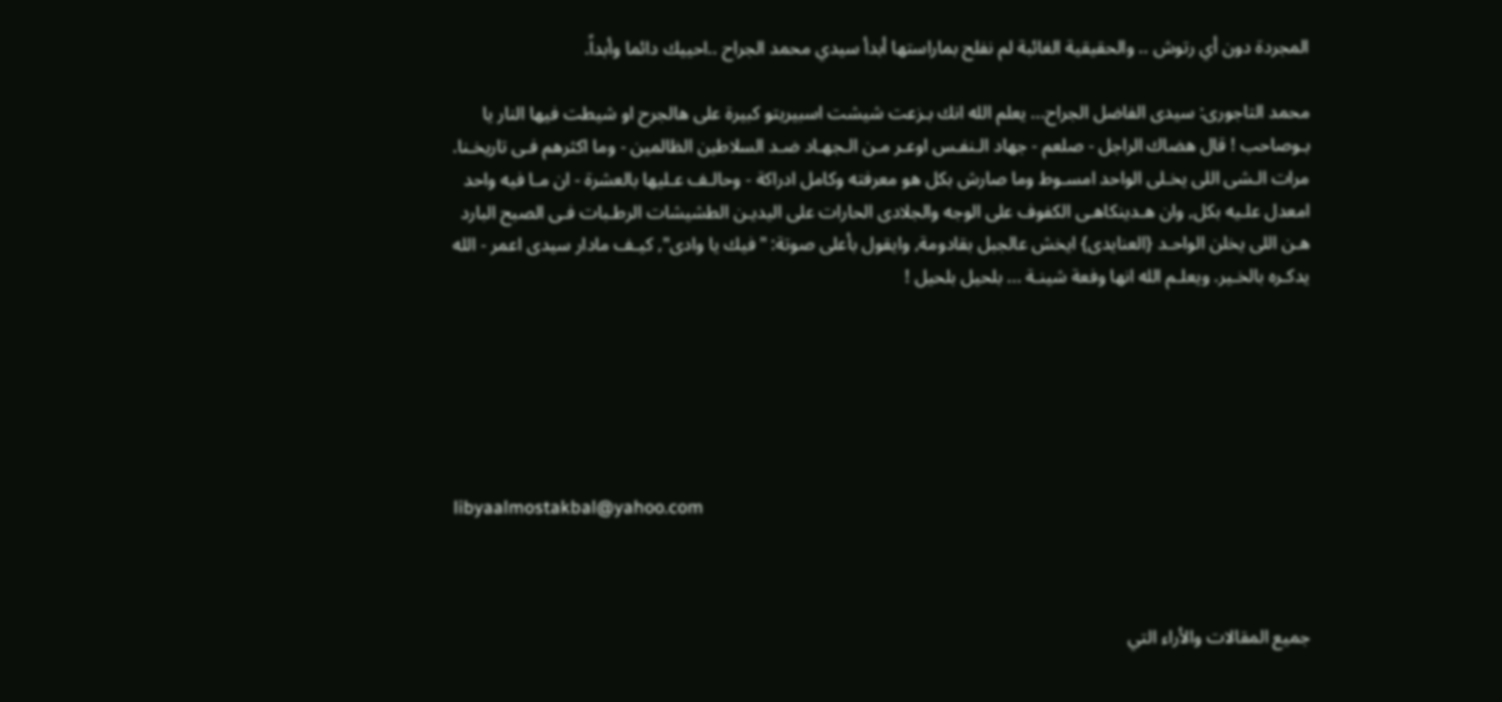المجردة دون أي رتوش .. والحقيقية الغائبة لم نفلح بماراستها أبدأ سيدي محمد الجراح ..احييك دائما وأبداً.

محمد التاجورى: سيدى الفاضل الجراح... يعلم الله انك بـزعت شيشت اسبيريتو كبيرة على هالجرح او شيطت فيها النار يا بـوصاحب ! قال هضاك الراجل - صلعم - جهاد الـنفـس اوعـر مـن الـجهـاد ضـد السلاطين الظالمين - وما اكثرهم فـى تاريخـنا. مرات الـشى اللى يخـلى الواحد امسـوط وما صارش بكل هو معرفته وكامل ادراكة - وحالـف عـليها بالعشرة - ان مـا فيه واحد امعدل علـيه بكل, وان هـدينكاهـى الكفوف على الوجه والجلادى الحارات على اليديـن الطشيشات الرطـبات فـى الصبح البارد هـن اللى يخلن الواحـد {العنايدى} ايخش عالجبل بقادومة, وايقول بأعلى صوتة: "فيك يا وادى", كيـف مادار سيدى اعمر - الله يدكـره بالخـير. ويعلـم الله انها وفعة شينـة ... بلحيل بلحيل !






libyaalmostakbal@yahoo.com



جميع المقالات والأراء التي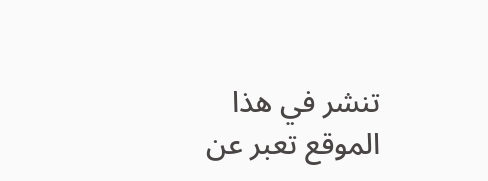تنشر في هذا الموقع تعبر عن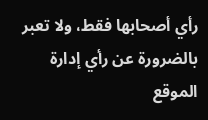رأي أصحابها فقط، ولا تعبر بالضرورة عن رأي إدارة الموقع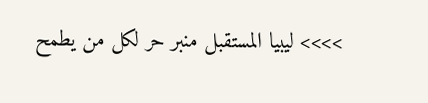>>>> ليبيا المستقبل منبر حر لكل من يطمح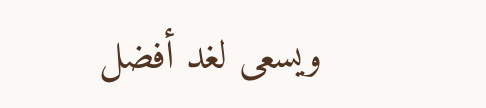ويسعى لغد أفضل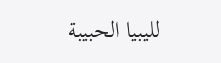لليبيا الحبيبة